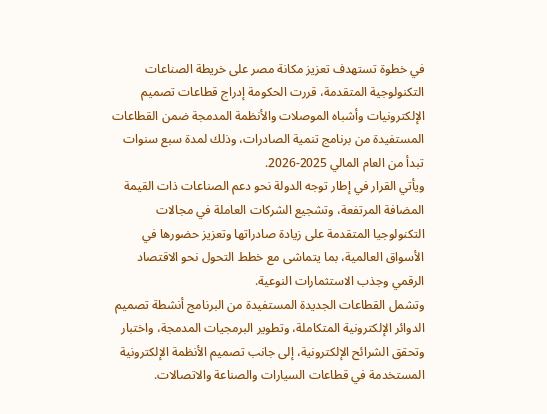في خطوة تستهدف تعزيز مكانة مصر على خريطة الصناعات التكنولوجية المتقدمة، قررت الحكومة إدراج قطاعات تصميم الإلكترونيات وأشباه الموصلات والأنظمة المدمجة ضمن القطاعات المستفيدة من برنامج تنمية الصادرات، وذلك لمدة سبع سنوات تبدأ من العام المالي 2025-2026.
ويأتي القرار في إطار توجه الدولة نحو دعم الصناعات ذات القيمة المضافة المرتفعة، وتشجيع الشركات العاملة في مجالات التكنولوجيا المتقدمة على زيادة صادراتها وتعزيز حضورها في الأسواق العالمية، بما يتماشى مع خطط التحول نحو الاقتصاد الرقمي وجذب الاستثمارات النوعية.
وتشمل القطاعات الجديدة المستفيدة من البرنامج أنشطة تصميم الدوائر الإلكترونية المتكاملة، وتطوير البرمجيات المدمجة، واختبار وتحقق الشرائح الإلكترونية، إلى جانب تصميم الأنظمة الإلكترونية المستخدمة في قطاعات السيارات والصناعة والاتصالات.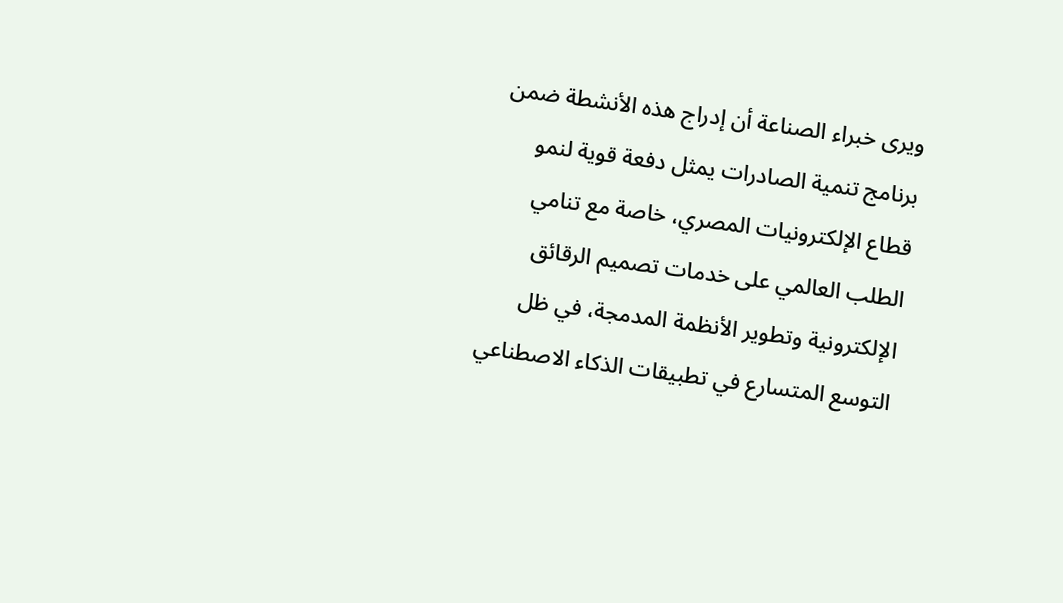ويرى خبراء الصناعة أن إدراج هذه الأنشطة ضمن برنامج تنمية الصادرات يمثل دفعة قوية لنمو قطاع الإلكترونيات المصري، خاصة مع تنامي الطلب العالمي على خدمات تصميم الرقائق الإلكترونية وتطوير الأنظمة المدمجة، في ظل التوسع المتسارع في تطبيقات الذكاء الاصطناعي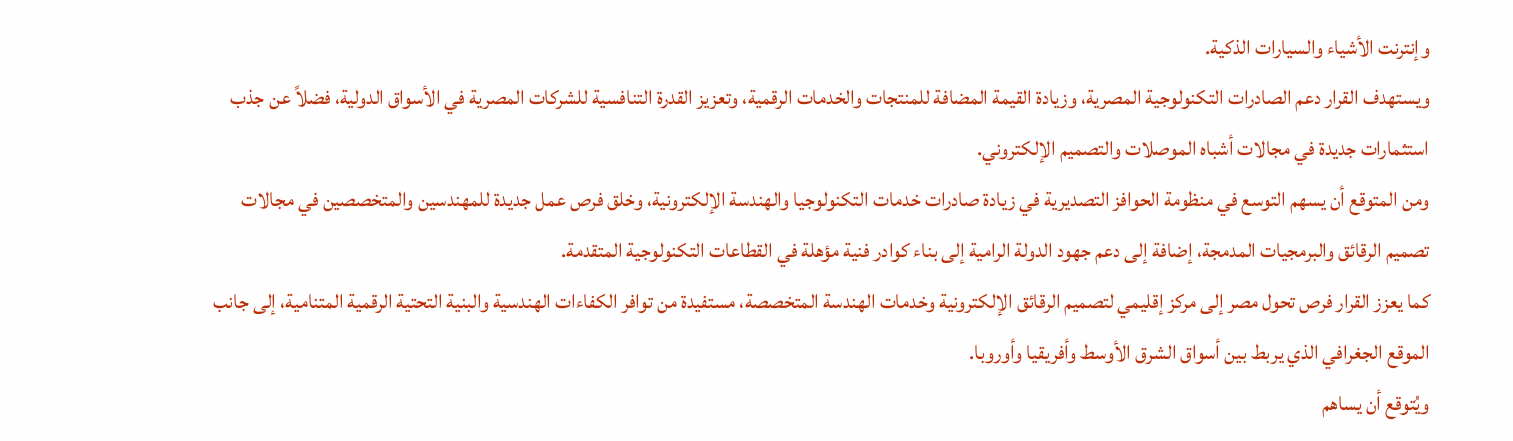وإنترنت الأشياء والسيارات الذكية.
ويستهدف القرار دعم الصادرات التكنولوجية المصرية، وزيادة القيمة المضافة للمنتجات والخدمات الرقمية، وتعزيز القدرة التنافسية للشركات المصرية في الأسواق الدولية، فضلاً عن جذب استثمارات جديدة في مجالات أشباه الموصلات والتصميم الإلكتروني.
ومن المتوقع أن يسهم التوسع في منظومة الحوافز التصديرية في زيادة صادرات خدمات التكنولوجيا والهندسة الإلكترونية، وخلق فرص عمل جديدة للمهندسين والمتخصصين في مجالات تصميم الرقائق والبرمجيات المدمجة، إضافة إلى دعم جهود الدولة الرامية إلى بناء كوادر فنية مؤهلة في القطاعات التكنولوجية المتقدمة.
كما يعزز القرار فرص تحول مصر إلى مركز إقليمي لتصميم الرقائق الإلكترونية وخدمات الهندسة المتخصصة، مستفيدة من توافر الكفاءات الهندسية والبنية التحتية الرقمية المتنامية، إلى جانب الموقع الجغرافي الذي يربط بين أسواق الشرق الأوسط وأفريقيا وأوروبا.
ويُتوقع أن يساهم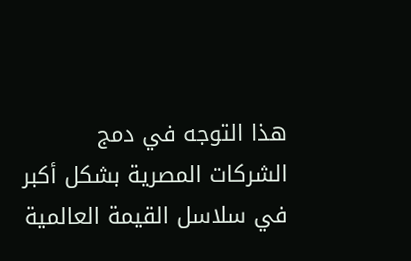هذا التوجه في دمج الشركات المصرية بشكل أكبر في سلاسل القيمة العالمية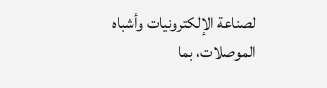لصناعة الإلكترونيات وأشباه الموصلات، بما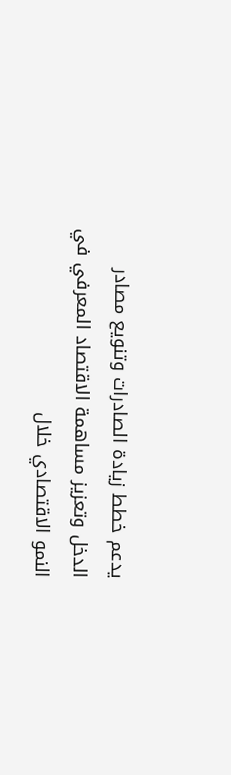يدعم خطط زيادة الصادرات وتنويع مصادر الدخل وتعزيز مساهمة الاقتصاد المعرفي في النمو الاقتصادي خلال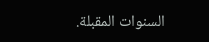السنوات المقبلة.